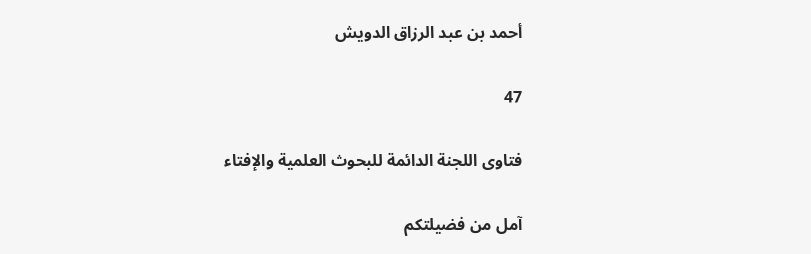أحمد بن عبد الرزاق الدويش

47

فتاوى اللجنة الدائمة للبحوث العلمية والإفتاء

آمل من فضيلتكم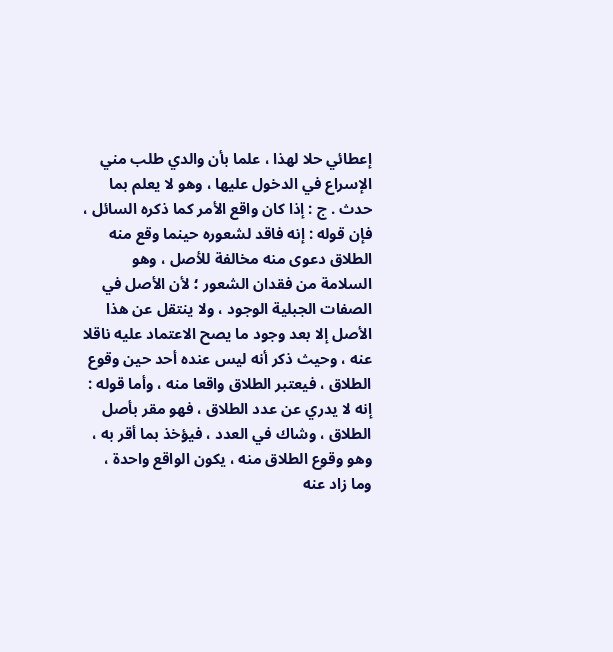إعطائي حلا لهذا ، علما بأن والدي طلب مني الإسراع في الدخول عليها ، وهو لا يعلم بما حدث . ج : إذا كان واقع الأمر كما ذكره السائل ، فإن قوله : إنه فاقد لشعوره حينما وقع منه الطلاق دعوى منه مخالفة للأصل ، وهو السلامة من فقدان الشعور ؛ لأن الأصل في الصفات الجبلية الوجود ، ولا ينتقل عن هذا الأصل إلا بعد وجود ما يصح الاعتماد عليه ناقلا عنه ، وحيث ذكر أنه ليس عنده أحد حين وقوع الطلاق ، فيعتبر الطلاق واقعا منه ، وأما قوله : إنه لا يدري عن عدد الطلاق ، فهو مقر بأصل الطلاق ، وشاك في العدد ، فيؤخذ بما أقر به ، وهو وقوع الطلاق منه ، يكون الواقع واحدة ، وما زاد عنه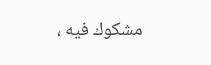مشكوك فيه ،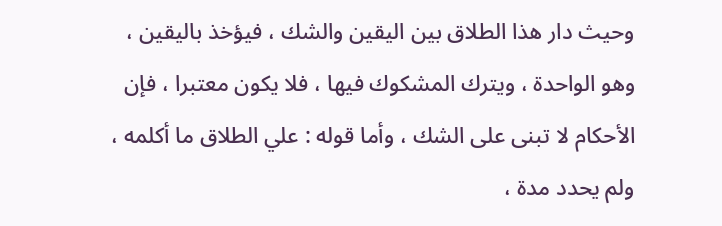وحيث دار هذا الطلاق بين اليقين والشك ، فيؤخذ باليقين ، وهو الواحدة ، ويترك المشكوك فيها ، فلا يكون معتبرا ، فإن الأحكام لا تبنى على الشك ، وأما قوله : علي الطلاق ما أكلمه ، ولم يحدد مدة ،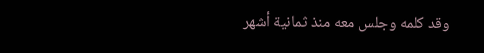وقد كلمه وجلس معه منذ ثمانية أشهر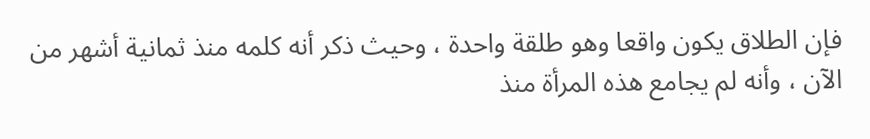فإن الطلاق يكون واقعا وهو طلقة واحدة ، وحيث ذكر أنه كلمه منذ ثمانية أشهر من الآن ، وأنه لم يجامع هذه المرأة منذ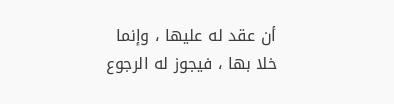أن عقد له عليها ، وإنما خلا بها ، فيجوز له الرجوع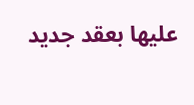عليها بعقد جديد